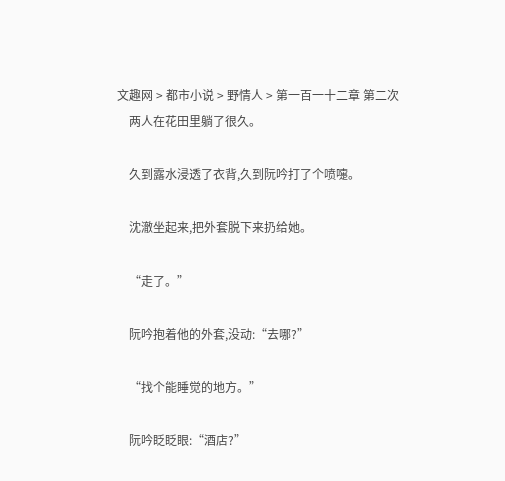文趣网 > 都市小说 > 野情人 > 第一百一十二章 第二次
    两人在花田里躺了很久。

    久到露水浸透了衣背,久到阮吟打了个喷嚏。

    沈澈坐起来,把外套脱下来扔给她。

    “走了。”

    阮吟抱着他的外套,没动:“去哪?”

    “找个能睡觉的地方。”

    阮吟眨眨眼:“酒店?”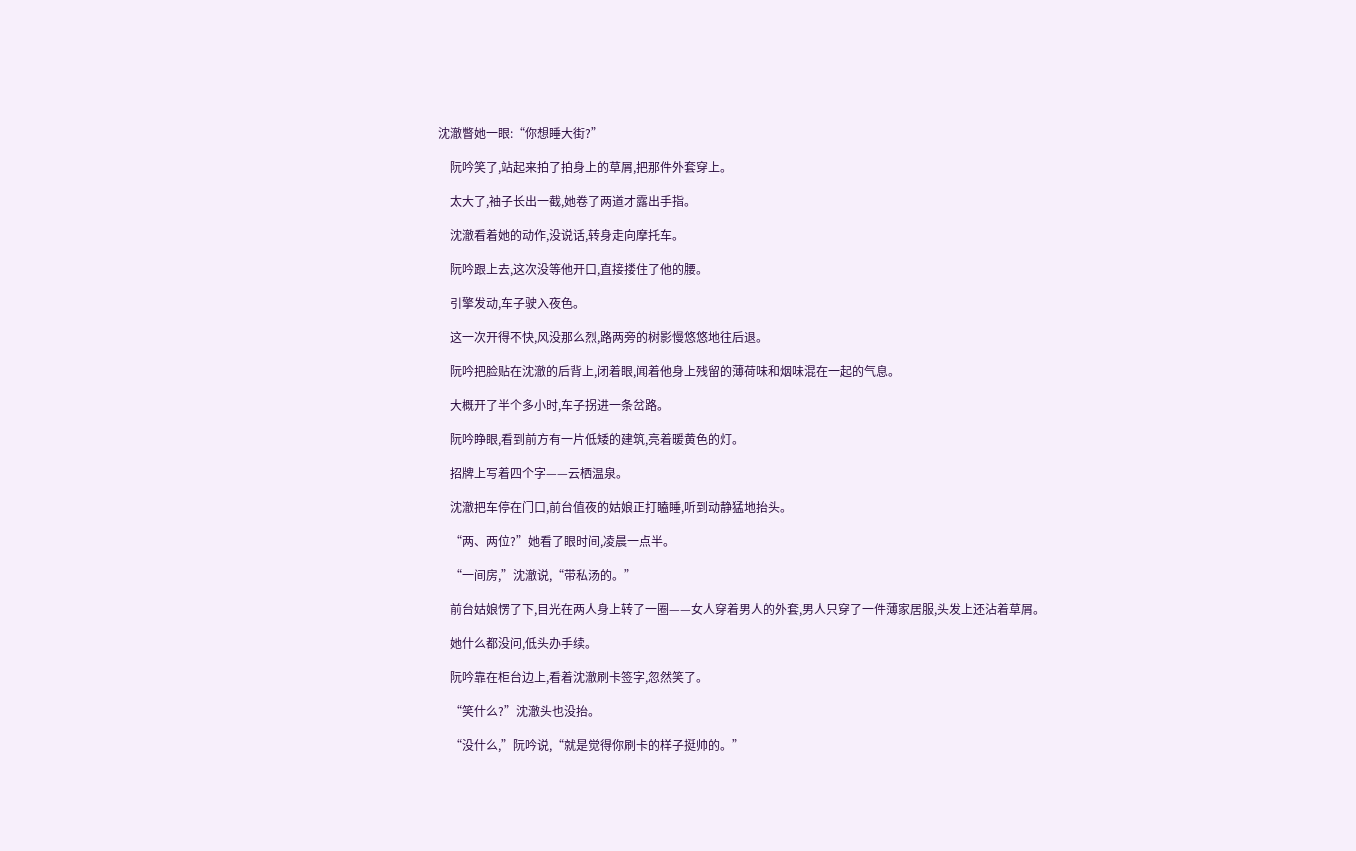沈澈瞥她一眼:“你想睡大街?”

    阮吟笑了,站起来拍了拍身上的草屑,把那件外套穿上。

    太大了,袖子长出一截,她卷了两道才露出手指。

    沈澈看着她的动作,没说话,转身走向摩托车。

    阮吟跟上去,这次没等他开口,直接搂住了他的腰。

    引擎发动,车子驶入夜色。

    这一次开得不快,风没那么烈,路两旁的树影慢悠悠地往后退。

    阮吟把脸贴在沈澈的后背上,闭着眼,闻着他身上残留的薄荷味和烟味混在一起的气息。

    大概开了半个多小时,车子拐进一条岔路。

    阮吟睁眼,看到前方有一片低矮的建筑,亮着暖黄色的灯。

    招牌上写着四个字——云栖温泉。

    沈澈把车停在门口,前台值夜的姑娘正打瞌睡,听到动静猛地抬头。

    “两、两位?”她看了眼时间,凌晨一点半。

    “一间房,”沈澈说,“带私汤的。”

    前台姑娘愣了下,目光在两人身上转了一圈——女人穿着男人的外套,男人只穿了一件薄家居服,头发上还沾着草屑。

    她什么都没问,低头办手续。

    阮吟靠在柜台边上,看着沈澈刷卡签字,忽然笑了。

    “笑什么?”沈澈头也没抬。

    “没什么,”阮吟说,“就是觉得你刷卡的样子挺帅的。”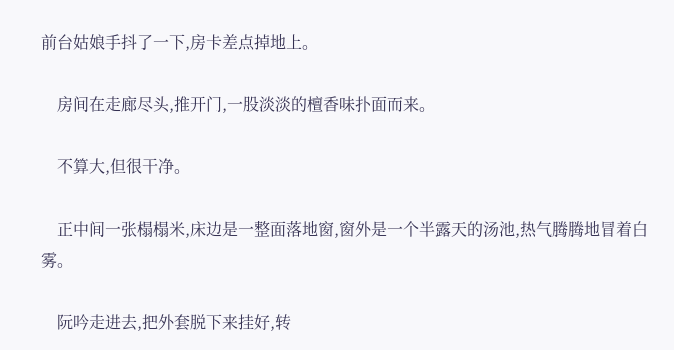前台姑娘手抖了一下,房卡差点掉地上。

    房间在走廊尽头,推开门,一股淡淡的檀香味扑面而来。

    不算大,但很干净。

    正中间一张榻榻米,床边是一整面落地窗,窗外是一个半露天的汤池,热气腾腾地冒着白雾。

    阮吟走进去,把外套脱下来挂好,转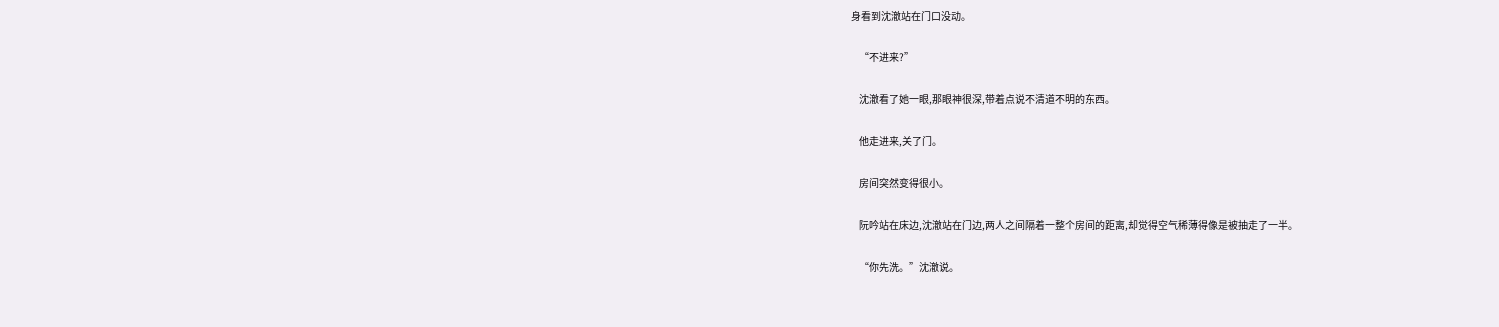身看到沈澈站在门口没动。

    “不进来?”

    沈澈看了她一眼,那眼神很深,带着点说不清道不明的东西。

    他走进来,关了门。

    房间突然变得很小。

    阮吟站在床边,沈澈站在门边,两人之间隔着一整个房间的距离,却觉得空气稀薄得像是被抽走了一半。

    “你先洗。”沈澈说。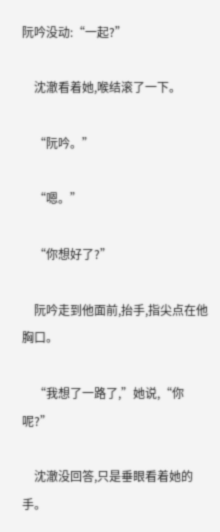阮吟没动:“一起?”

    沈澈看着她,喉结滚了一下。

    “阮吟。”

    “嗯。”

    “你想好了?”

    阮吟走到他面前,抬手,指尖点在他胸口。

    “我想了一路了,”她说,“你呢?”

    沈澈没回答,只是垂眼看着她的手。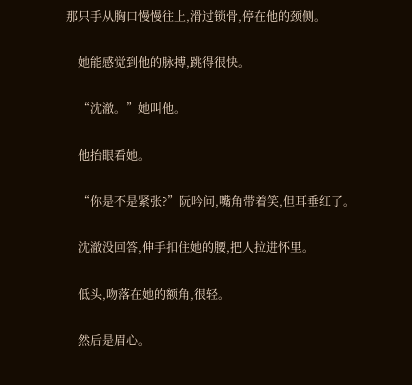那只手从胸口慢慢往上,滑过锁骨,停在他的颈侧。

    她能感觉到他的脉搏,跳得很快。

    “沈澈。”她叫他。

    他抬眼看她。

    “你是不是紧张?”阮吟问,嘴角带着笑,但耳垂红了。

    沈澈没回答,伸手扣住她的腰,把人拉进怀里。

    低头,吻落在她的额角,很轻。

    然后是眉心。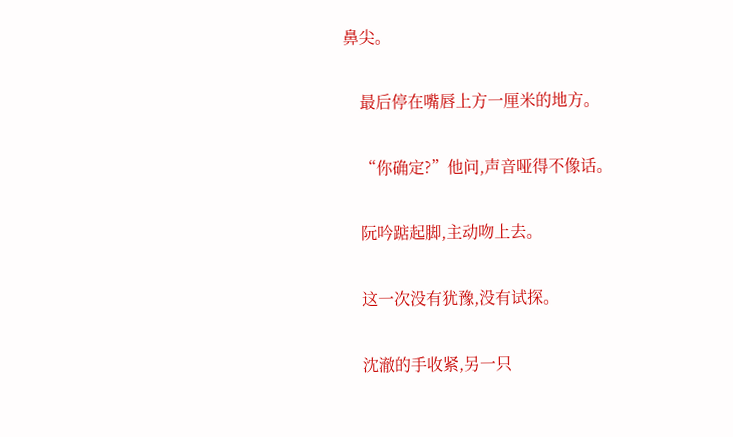鼻尖。

    最后停在嘴唇上方一厘米的地方。

    “你确定?”他问,声音哑得不像话。

    阮吟踮起脚,主动吻上去。

    这一次没有犹豫,没有试探。

    沈澈的手收紧,另一只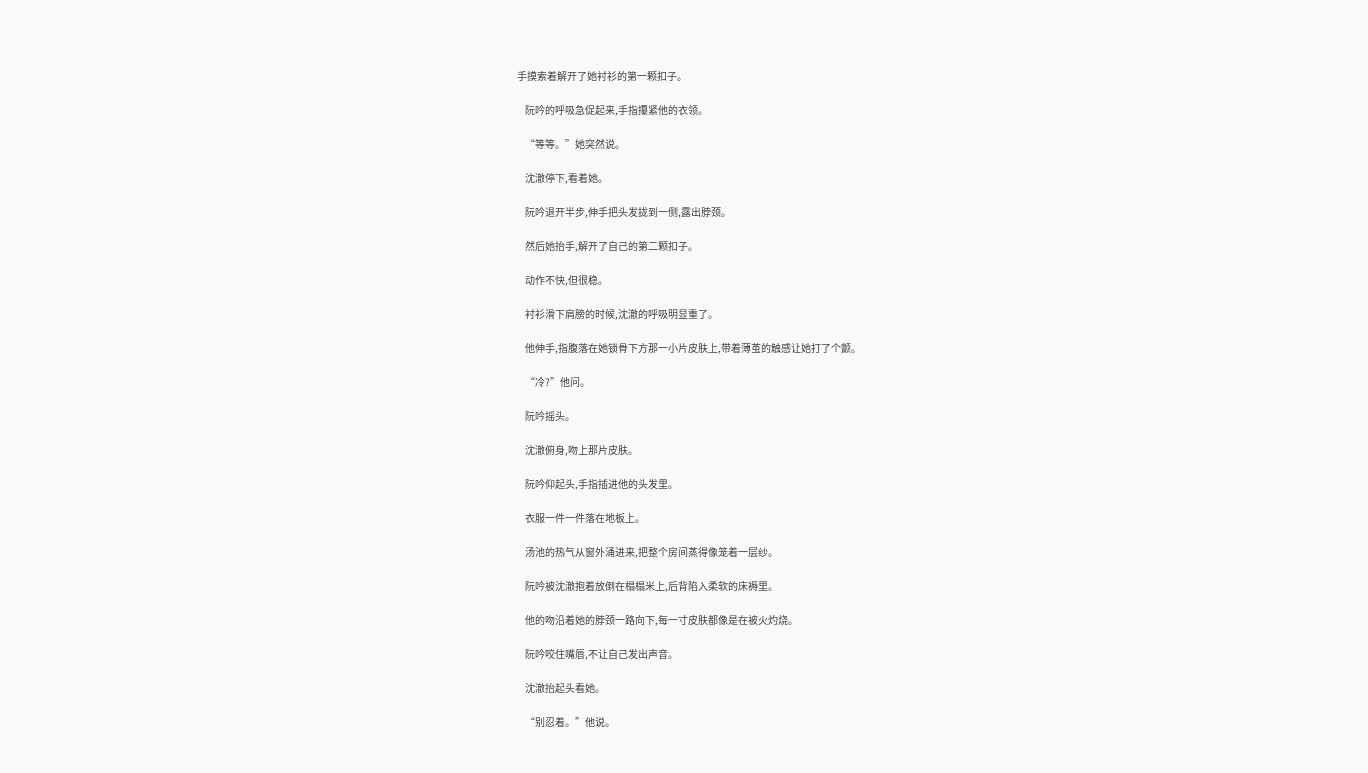手摸索着解开了她衬衫的第一颗扣子。

    阮吟的呼吸急促起来,手指攥紧他的衣领。

    “等等。”她突然说。

    沈澈停下,看着她。

    阮吟退开半步,伸手把头发拢到一侧,露出脖颈。

    然后她抬手,解开了自己的第二颗扣子。

    动作不快,但很稳。

    衬衫滑下肩膀的时候,沈澈的呼吸明显重了。

    他伸手,指腹落在她锁骨下方那一小片皮肤上,带着薄茧的触感让她打了个颤。

    “冷?”他问。

    阮吟摇头。

    沈澈俯身,吻上那片皮肤。

    阮吟仰起头,手指插进他的头发里。

    衣服一件一件落在地板上。

    汤池的热气从窗外涌进来,把整个房间蒸得像笼着一层纱。

    阮吟被沈澈抱着放倒在榻榻米上,后背陷入柔软的床褥里。

    他的吻沿着她的脖颈一路向下,每一寸皮肤都像是在被火灼烧。

    阮吟咬住嘴唇,不让自己发出声音。

    沈澈抬起头看她。

    “别忍着。”他说。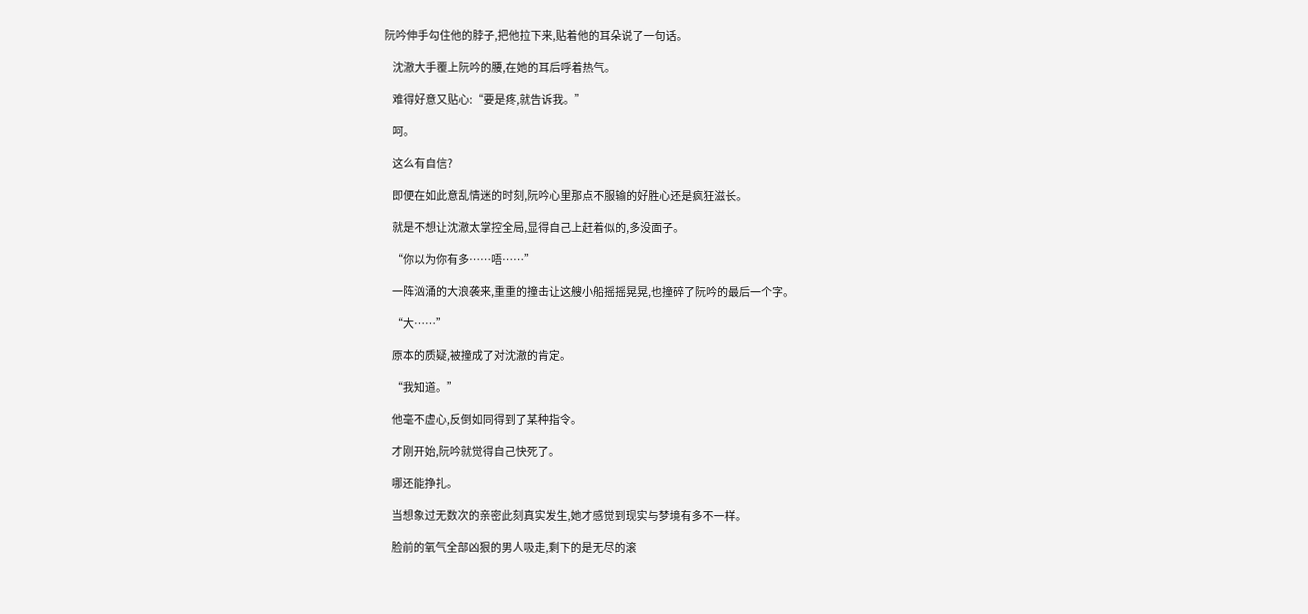阮吟伸手勾住他的脖子,把他拉下来,贴着他的耳朵说了一句话。

    沈澈大手覆上阮吟的腰,在她的耳后呼着热气。

    难得好意又贴心:“要是疼,就告诉我。”

    呵。

    这么有自信?

    即便在如此意乱情迷的时刻,阮吟心里那点不服输的好胜心还是疯狂滋长。

    就是不想让沈澈太掌控全局,显得自己上赶着似的,多没面子。

    “你以为你有多……唔……”

    一阵汹涌的大浪袭来,重重的撞击让这艘小船摇摇晃晃,也撞碎了阮吟的最后一个字。

    “大……”

    原本的质疑,被撞成了对沈澈的肯定。

    “我知道。”

    他毫不虚心,反倒如同得到了某种指令。

    才刚开始,阮吟就觉得自己快死了。

    哪还能挣扎。

    当想象过无数次的亲密此刻真实发生,她才感觉到现实与梦境有多不一样。

    脸前的氧气全部凶狠的男人吸走,剩下的是无尽的滚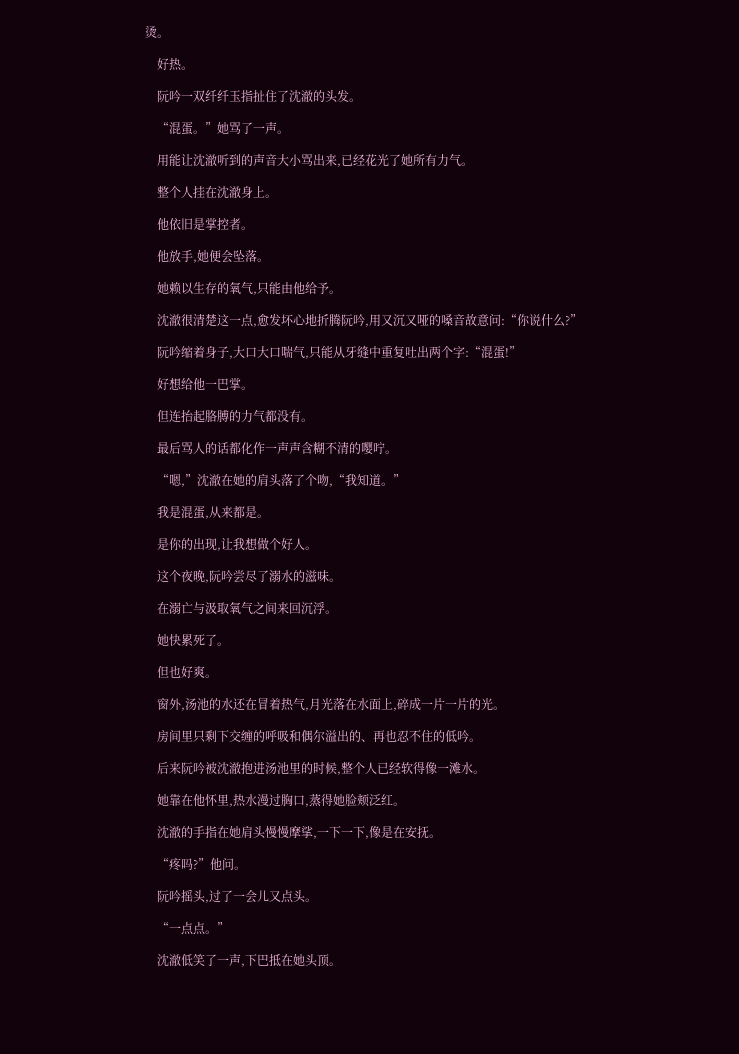烫。

    好热。

    阮吟一双纤纤玉指扯住了沈澈的头发。

    “混蛋。”她骂了一声。

    用能让沈澈听到的声音大小骂出来,已经花光了她所有力气。

    整个人挂在沈澈身上。

    他依旧是掌控者。

    他放手,她便会坠落。

    她赖以生存的氧气,只能由他给予。

    沈澈很清楚这一点,愈发坏心地折腾阮吟,用又沉又哑的嗓音故意问:“你说什么?”

    阮吟缩着身子,大口大口喘气,只能从牙缝中重复吐出两个字:“混蛋!”

    好想给他一巴掌。

    但连抬起胳膊的力气都没有。

    最后骂人的话都化作一声声含糊不清的嘤咛。

    “嗯,”沈澈在她的肩头落了个吻,“我知道。”

    我是混蛋,从来都是。

    是你的出现,让我想做个好人。

    这个夜晚,阮吟尝尽了溺水的滋味。

    在溺亡与汲取氧气之间来回沉浮。

    她快累死了。

    但也好爽。

    窗外,汤池的水还在冒着热气,月光落在水面上,碎成一片一片的光。

    房间里只剩下交缠的呼吸和偶尔溢出的、再也忍不住的低吟。

    后来阮吟被沈澈抱进汤池里的时候,整个人已经软得像一滩水。

    她靠在他怀里,热水漫过胸口,蒸得她脸颊泛红。

    沈澈的手指在她肩头慢慢摩挲,一下一下,像是在安抚。

    “疼吗?”他问。

    阮吟摇头,过了一会儿又点头。

    “一点点。”

    沈澈低笑了一声,下巴抵在她头顶。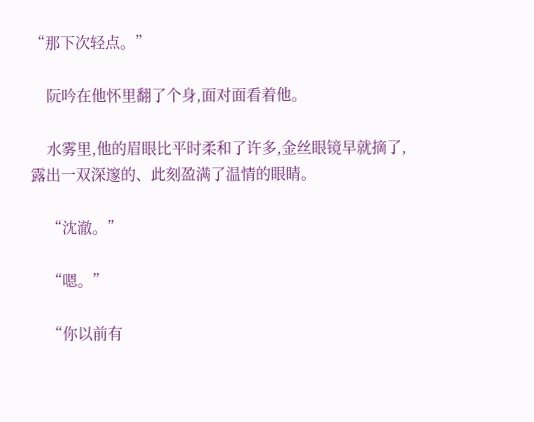“那下次轻点。”

    阮吟在他怀里翻了个身,面对面看着他。

    水雾里,他的眉眼比平时柔和了许多,金丝眼镜早就摘了,露出一双深邃的、此刻盈满了温情的眼睛。

    “沈澈。”

    “嗯。”

    “你以前有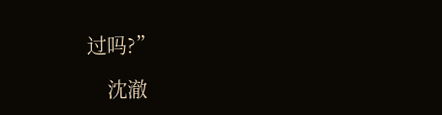过吗?”

    沈澈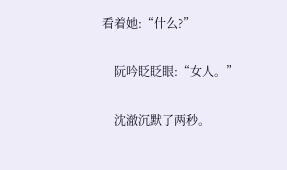看着她:“什么?”

    阮吟眨眨眼:“女人。”

    沈澈沉默了两秒。